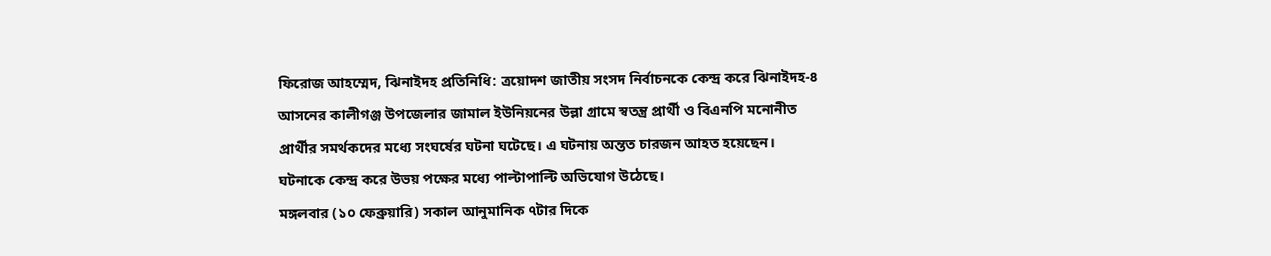ফিরোজ আহম্মেদ, ঝিনাইদহ প্রতিনিধি: ত্রয়োদশ জাতীয় সংসদ নির্বাচনকে কেন্দ্র করে ঝিনাইদহ-৪ আসনের কালীগঞ্জ উপজেলার জামাল ইউনিয়নের উল্লা গ্রামে স্বতন্ত্র প্রার্থী ও বিএনপি মনোনীত প্রার্থীর সমর্থকদের মধ্যে সংঘর্ষের ঘটনা ঘটেছে। এ ঘটনায় অন্তত চারজন আহত হয়েছেন। ঘটনাকে কেন্দ্র করে উভয় পক্ষের মধ্যে পাল্টাপাল্টি অভিযোগ উঠেছে।
মঙ্গলবার (১০ ফেব্রুয়ারি) সকাল আনুমানিক ৭টার দিকে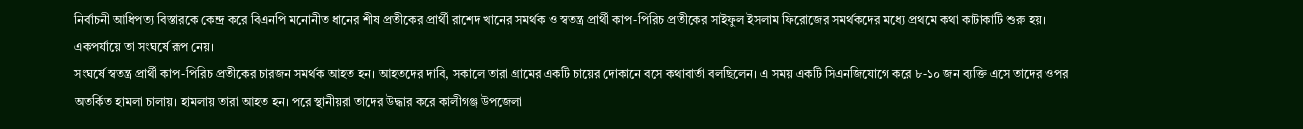নির্বাচনী আধিপত্য বিস্তারকে কেন্দ্র করে বিএনপি মনোনীত ধানের শীষ প্রতীকের প্রার্থী রাশেদ খানের সমর্থক ও স্বতন্ত্র প্রার্থী কাপ-পিরিচ প্রতীকের সাইফুল ইসলাম ফিরোজের সমর্থকদের মধ্যে প্রথমে কথা কাটাকাটি শুরু হয়। একপর্যায়ে তা সংঘর্ষে রূপ নেয়।
সংঘর্ষে স্বতন্ত্র প্রার্থী কাপ-পিরিচ প্রতীকের চারজন সমর্থক আহত হন। আহতদের দাবি, সকালে তারা গ্রামের একটি চায়ের দোকানে বসে কথাবার্তা বলছিলেন। এ সময় একটি সিএনজিযোগে করে ৮-১০ জন ব্যক্তি এসে তাদের ওপর অতর্কিত হামলা চালায়। হামলায় তারা আহত হন। পরে স্থানীয়রা তাদের উদ্ধার করে কালীগঞ্জ উপজেলা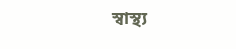স্বাস্থ্য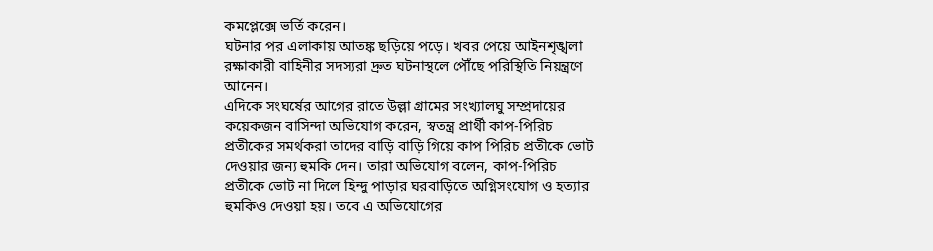কমপ্লেক্সে ভর্তি করেন।
ঘটনার পর এলাকায় আতঙ্ক ছড়িয়ে পড়ে। খবর পেয়ে আইনশৃঙ্খলা রক্ষাকারী বাহিনীর সদস্যরা দ্রুত ঘটনাস্থলে পৌঁছে পরিস্থিতি নিয়ন্ত্রণে আনেন।
এদিকে সংঘর্ষের আগের রাতে উল্লা গ্রামের সংখ্যালঘু সম্প্রদায়ের কয়েকজন বাসিন্দা অভিযোগ করেন, স্বতন্ত্র প্রার্থী কাপ-পিরিচ প্রতীকের সমর্থকরা তাদের বাড়ি বাড়ি গিয়ে কাপ পিরিচ প্রতীকে ভোট দেওয়ার জন্য হুমকি দেন। তারা অভিযোগ বলেন, কাপ-পিরিচ প্রতীকে ভোট না দিলে হিন্দু পাড়ার ঘরবাড়িতে অগ্নিসংযোগ ও হত্যার হুমকিও দেওয়া হয়। তবে এ অভিযোগের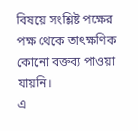বিষয়ে সংশ্লিষ্ট পক্ষের পক্ষ থেকে তাৎক্ষণিক কোনো বক্তব্য পাওয়া যায়নি।
এ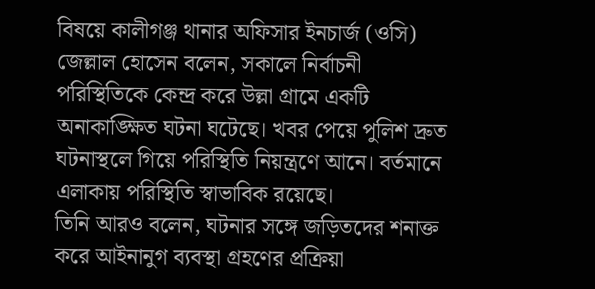বিষয়ে কালীগঞ্জ থানার অফিসার ইনচার্জ (ওসি) জেল্লাল হোসেন বলেন, সকালে নির্বাচনী পরিস্থিতিকে কেন্দ্র করে উল্লা গ্রামে একটি অনাকাঙ্ক্ষিত ঘটনা ঘটেছে। খবর পেয়ে পুলিশ দ্রুত ঘটনাস্থলে গিয়ে পরিস্থিতি নিয়ন্ত্রণে আনে। বর্তমানে এলাকায় পরিস্থিতি স্বাভাবিক রয়েছে।
তিনি আরও বলেন, ঘটনার সঙ্গে জড়িতদের শনাক্ত করে আইনানুগ ব্যবস্থা গ্রহণের প্রক্রিয়া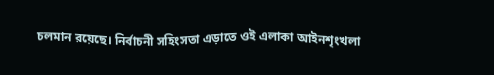চলমান রয়েছে। নির্বাচনী সহিংসতা এড়াতে ওই এলাকা আইনশৃংখলা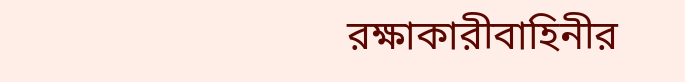রক্ষাকারীবাহিনীর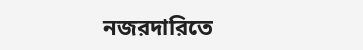নজরদারিতে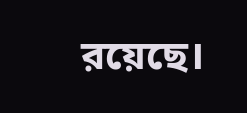রয়েছে।